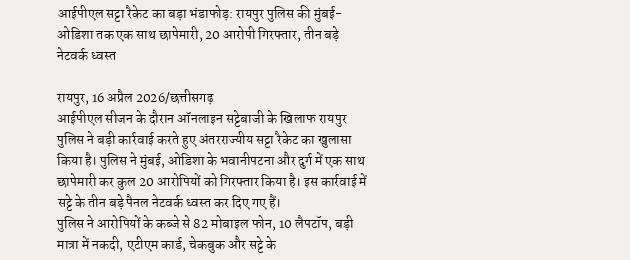आईपीएल सट्टा रैकेट का बड़ा भंडाफोड़: रायपुर पुलिस की मुंबई-ओडिशा तक एक साथ छापेमारी, 20 आरोपी गिरफ्तार, तीन बड़े नेटवर्क ध्वस्त

रायपुर, 16 अप्रैल 2026/छत्तीसगढ़
आईपीएल सीजन के दौरान ऑनलाइन सट्टेबाजी के खिलाफ रायपुर पुलिस ने बड़ी कार्रवाई करते हुए अंतरराज्यीय सट्टा रैकेट का खुलासा किया है। पुलिस ने मुंबई, ओडिशा के भवानीपटना और दुर्ग में एक साथ छापेमारी कर कुल 20 आरोपियों को गिरफ्तार किया है। इस कार्रवाई में सट्टे के तीन बड़े पैनल नेटवर्क ध्वस्त कर दिए गए हैं।
पुलिस ने आरोपियों के कब्जे से 82 मोबाइल फोन, 10 लैपटॉप, बड़ी मात्रा में नकदी, एटीएम कार्ड, चेकबुक और सट्टे के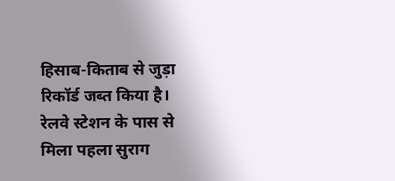हिसाब-किताब से जुड़ा रिकॉर्ड जब्त किया है।
रेलवे स्टेशन के पास से मिला पहला सुराग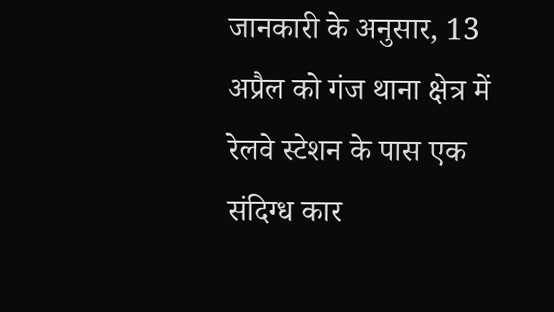जानकारी के अनुसार, 13 अप्रैल को गंज थाना क्षेत्र में रेलवे स्टेशन के पास एक संदिग्ध कार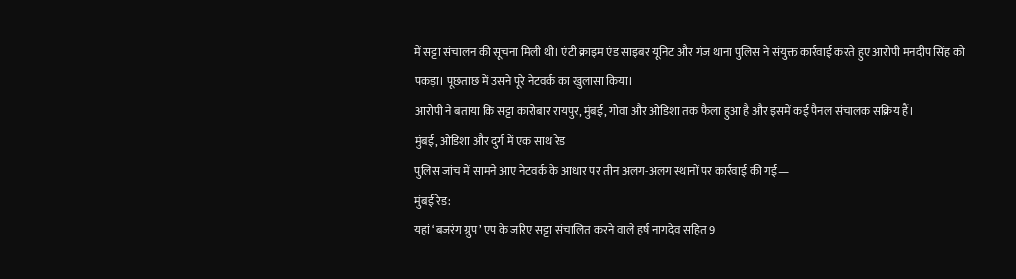में सट्टा संचालन की सूचना मिली थी। एंटी क्राइम एंड साइबर यूनिट और गंज थाना पुलिस ने संयुक्त कार्रवाई करते हुए आरोपी मनदीप सिंह को पकड़ा। पूछताछ में उसने पूरे नेटवर्क का खुलासा किया।
आरोपी ने बताया कि सट्टा कारोबार रायपुर, मुंबई, गोवा और ओडिशा तक फैला हुआ है और इसमें कई पैनल संचालक सक्रिय हैं।
मुंबई, ओडिशा और दुर्ग में एक साथ रेड
पुलिस जांच में सामने आए नेटवर्क के आधार पर तीन अलग-अलग स्थानों पर कार्रवाई की गई—
मुंबई रेड:
यहां ‘बजरंग ग्रुप’ एप के जरिए सट्टा संचालित करने वाले हर्ष नागदेव सहित 9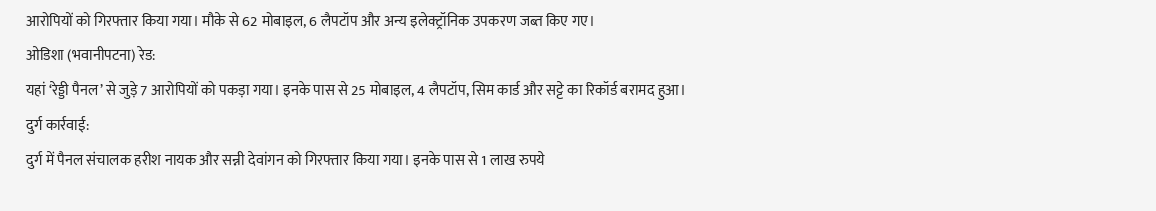आरोपियों को गिरफ्तार किया गया। मौके से 62 मोबाइल, 6 लैपटॉप और अन्य इलेक्ट्रॉनिक उपकरण जब्त किए गए।
ओडिशा (भवानीपटना) रेड:
यहां ‘रेड्डी पैनल’ से जुड़े 7 आरोपियों को पकड़ा गया। इनके पास से 25 मोबाइल, 4 लैपटॉप, सिम कार्ड और सट्टे का रिकॉर्ड बरामद हुआ।
दुर्ग कार्रवाई:
दुर्ग में पैनल संचालक हरीश नायक और सन्नी देवांगन को गिरफ्तार किया गया। इनके पास से 1 लाख रुपये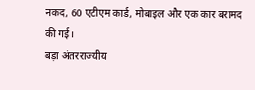नकद, 60 एटीएम कार्ड, मोबाइल और एक कार बरामद की गई।
बड़ा अंतरराज्यीय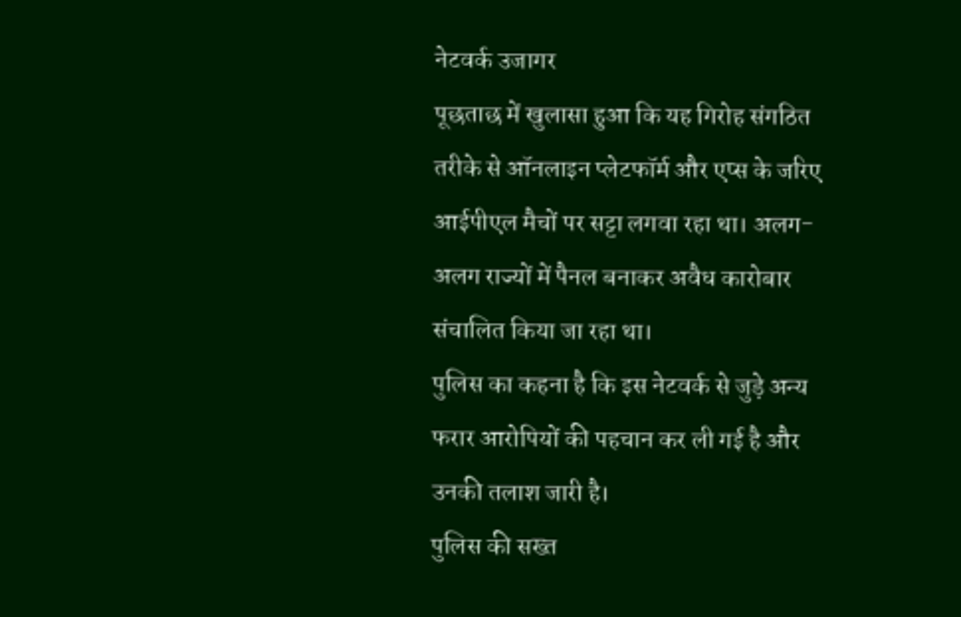नेटवर्क उजागर
पूछताछ में खुलासा हुआ कि यह गिरोह संगठित तरीके से ऑनलाइन प्लेटफॉर्म और एप्स के जरिए आईपीएल मैचों पर सट्टा लगवा रहा था। अलग-अलग राज्यों में पैनल बनाकर अवैध कारोबार संचालित किया जा रहा था।
पुलिस का कहना है कि इस नेटवर्क से जुड़े अन्य फरार आरोपियों की पहचान कर ली गई है और उनकी तलाश जारी है।
पुलिस की सख्त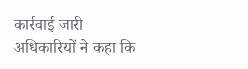कार्रवाई जारी
अधिकारियों ने कहा कि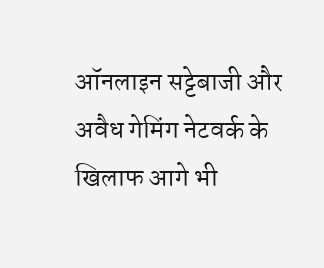ऑनलाइन सट्टेबाजी और अवैध गेमिंग नेटवर्क के खिलाफ आगे भी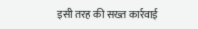इसी तरह की सख्त कार्रवाई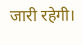जारी रहेगी।